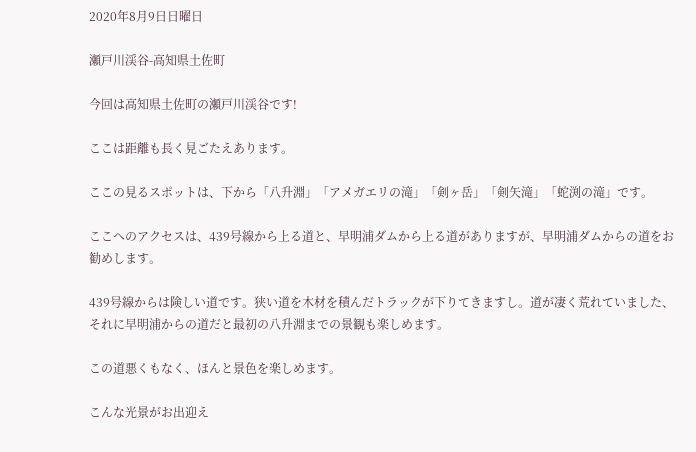2020年8月9日日曜日

瀬戸川渓谷-高知県土佐町

今回は高知県土佐町の瀬戸川渓谷です!

ここは距離も長く見ごたえあります。

ここの見るスポットは、下から「八升淵」「アメガエリの滝」「剣ヶ岳」「剣矢滝」「蛇渕の滝」です。

ここへのアクセスは、439号線から上る道と、早明浦ダムから上る道がありますが、早明浦ダムからの道をお勧めします。

439号線からは険しい道です。狭い道を木材を積んだトラックが下りてきますし。道が凄く荒れていました、それに早明浦からの道だと最初の八升淵までの景観も楽しめます。

この道悪くもなく、ほんと景色を楽しめます。

こんな光景がお出迎え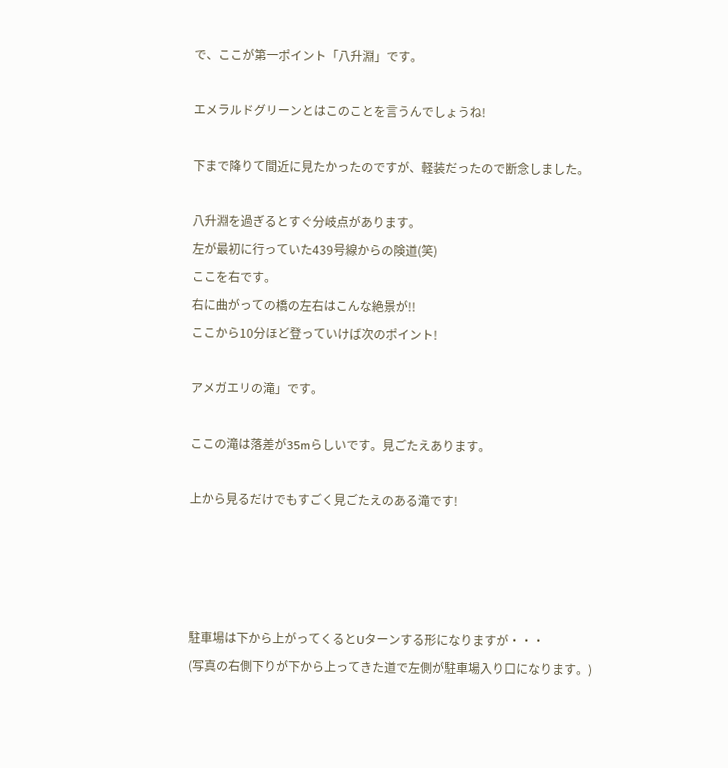で、ここが第一ポイント「八升淵」です。

エメラルドグリーンとはこのことを言うんでしょうね!

下まで降りて間近に見たかったのですが、軽装だったので断念しました。

八升淵を過ぎるとすぐ分岐点があります。
左が最初に行っていた439号線からの険道(笑)
ここを右です。
右に曲がっての橋の左右はこんな絶景が!!
ここから10分ほど登っていけば次のポイント!

アメガエリの滝」です。

ここの滝は落差が35mらしいです。見ごたえあります。

上から見るだけでもすごく見ごたえのある滝です!




駐車場は下から上がってくるとUターンする形になりますが・・・
(写真の右側下りが下から上ってきた道で左側が駐車場入り口になります。)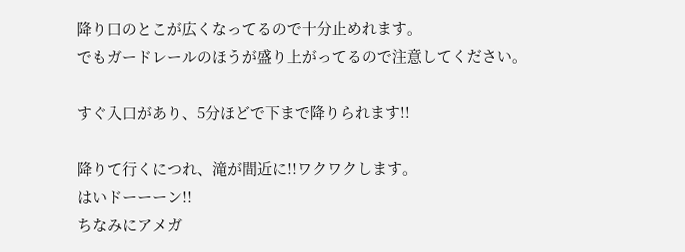降り口のとこが広くなってるので十分止めれます。
でもガードレールのほうが盛り上がってるので注意してください。

すぐ入口があり、5分ほどで下まで降りられます!!

降りて行くにつれ、滝が間近に!!ワクワクします。
はいドーーーン!!
ちなみにアメガ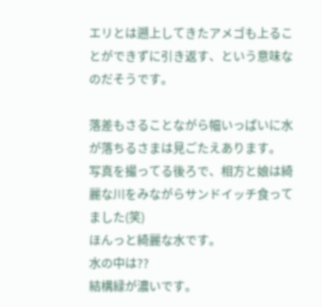エリとは遡上してきたアメゴも上ることができずに引き返す、という意味なのだそうです。

落差もさることながら幅いっぱいに水が落ちるさまは見ごたえあります。
写真を撮ってる後ろで、相方と娘は綺麗な川をみながらサンドイッチ食ってました(笑)
ほんっと綺麗な水です。
水の中は??
結構緑が濃いです。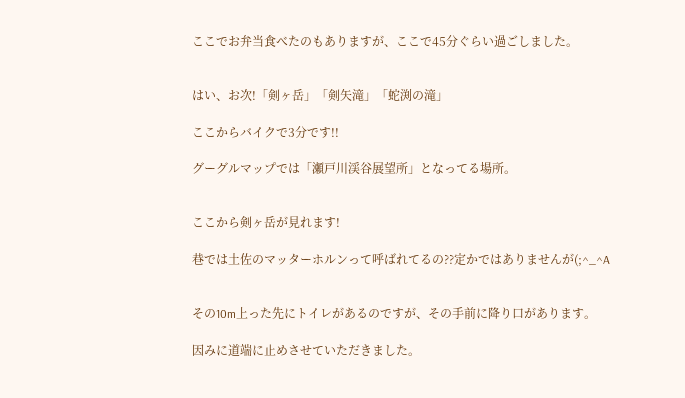ここでお弁当食べたのもありますが、ここで45分ぐらい過ごしました。


はい、お次!「剣ヶ岳」「剣矢滝」「蛇渕の滝」

ここからバイクで3分です!!

グーグルマップでは「瀬戸川渓谷展望所」となってる場所。


ここから剣ヶ岳が見れます!

巷では土佐のマッターホルンって呼ばれてるの??定かではありませんが(;^_^A


その10m上った先にトイレがあるのですが、その手前に降り口があります。

因みに道端に止めさせていただきました。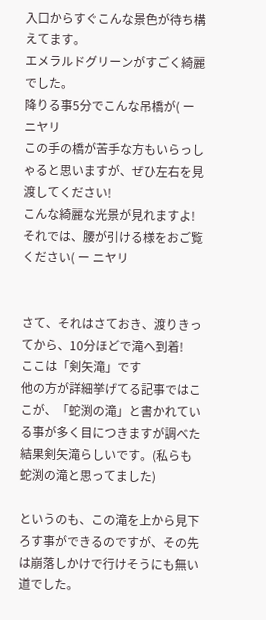入口からすぐこんな景色が待ち構えてます。
エメラルドグリーンがすごく綺麗でした。
降りる事5分でこんな吊橋が( ー ニヤリ
この手の橋が苦手な方もいらっしゃると思いますが、ぜひ左右を見渡してください!
こんな綺麗な光景が見れますよ!
それでは、腰が引ける様をおご覧ください( ー ニヤリ


さて、それはさておき、渡りきってから、10分ほどで滝へ到着!
ここは「剣矢滝」です
他の方が詳細挙げてる記事ではここが、「蛇渕の滝」と書かれている事が多く目につきますが調べた結果剣矢滝らしいです。(私らも蛇渕の滝と思ってました)

というのも、この滝を上から見下ろす事ができるのですが、その先は崩落しかけで行けそうにも無い道でした。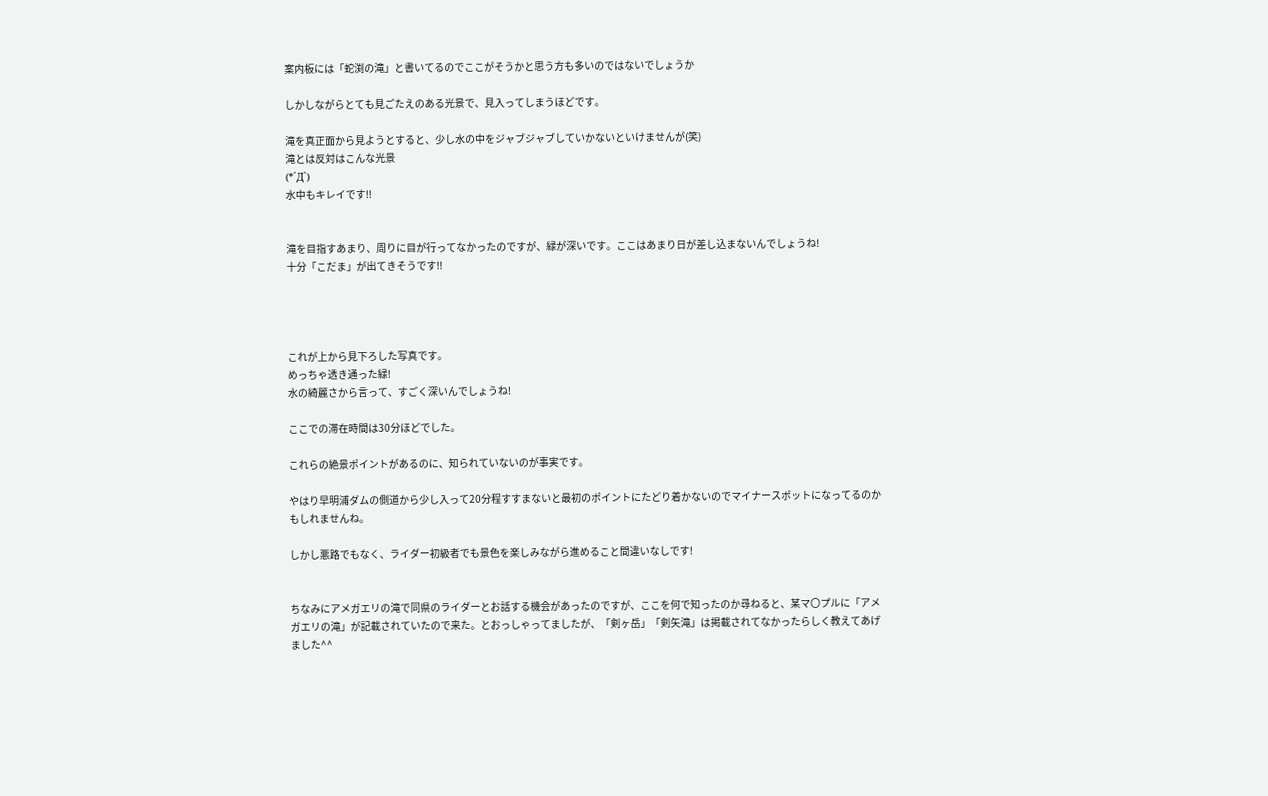案内板には「蛇渕の滝」と書いてるのでここがそうかと思う方も多いのではないでしょうか

しかしながらとても見ごたえのある光景で、見入ってしまうほどです。

滝を真正面から見ようとすると、少し水の中をジャブジャブしていかないといけませんが(笑)
滝とは反対はこんな光景
(*´Д`)
水中もキレイです!!


滝を目指すあまり、周りに目が行ってなかったのですが、緑が深いです。ここはあまり日が差し込まないんでしょうね!
十分「こだま」が出てきそうです!!




これが上から見下ろした写真です。
めっちゃ透き通った緑!
水の綺麗さから言って、すごく深いんでしょうね!

ここでの滞在時間は30分ほどでした。

これらの絶景ポイントがあるのに、知られていないのが事実です。

やはり早明浦ダムの側道から少し入って20分程すすまないと最初のポイントにたどり着かないのでマイナースポットになってるのかもしれませんね。

しかし悪路でもなく、ライダー初級者でも景色を楽しみながら進めること間違いなしです!


ちなみにアメガエリの滝で同県のライダーとお話する機会があったのですが、ここを何で知ったのか尋ねると、某マ〇プルに「アメガエリの滝」が記載されていたので来た。とおっしゃってましたが、「剣ヶ岳」「剣矢滝」は掲載されてなかったらしく教えてあげました^^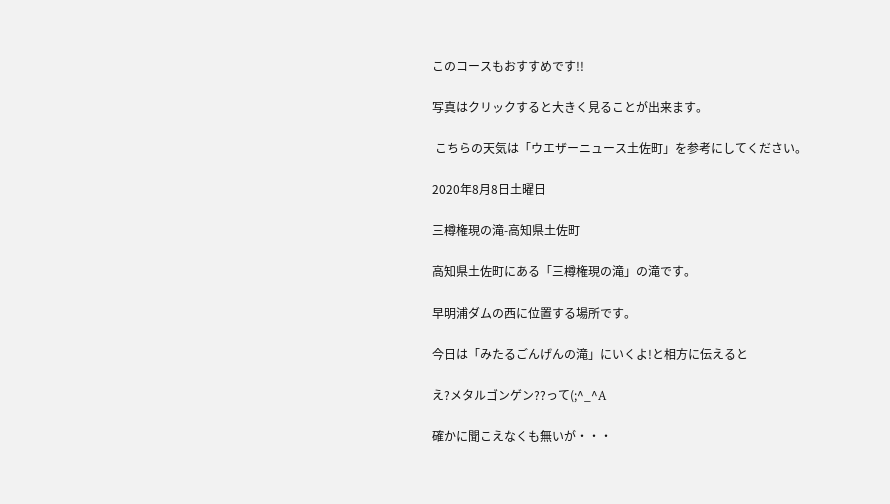このコースもおすすめです!!

写真はクリックすると大きく見ることが出来ます。

 こちらの天気は「ウエザーニュース土佐町」を参考にしてください。

2020年8月8日土曜日

三樽権現の滝-高知県土佐町

高知県土佐町にある「三樽権現の滝」の滝です。

早明浦ダムの西に位置する場所です。

今日は「みたるごんげんの滝」にいくよ!と相方に伝えると

え?メタルゴンゲン??って(;^_^A

確かに聞こえなくも無いが・・・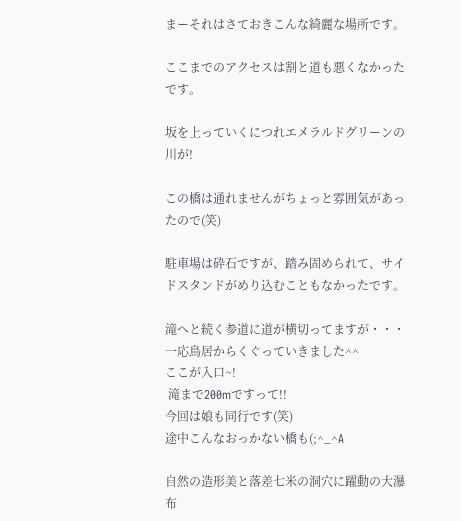まーそれはさておきこんな綺麗な場所です。

ここまでのアクセスは割と道も悪くなかったです。

坂を上っていくにつれエメラルドグリーンの川が!

この橋は通れませんがちょっと雰囲気があったので(笑)

駐車場は砕石ですが、踏み固められて、サイドスタンドがめり込むこともなかったです。

滝へと続く参道に道が横切ってますが・・・
一応鳥居からくぐっていきました^^
ここが入口~!
 滝まで200mですって!!
今回は娘も同行です(笑)
途中こんなおっかない橋も(;^_^A

自然の造形美と落差七米の洞穴に躍動の大瀑布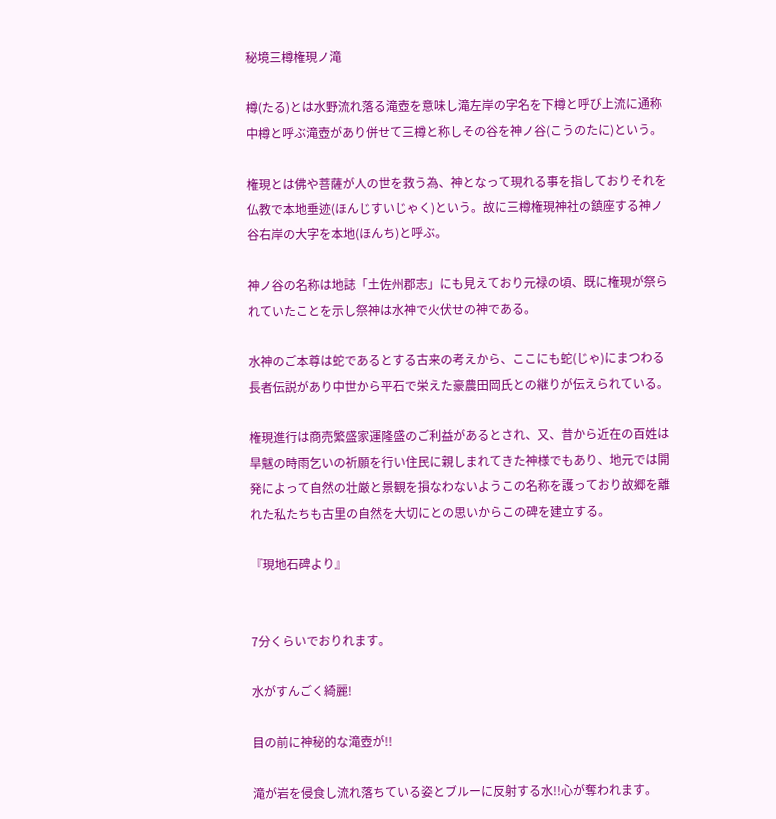秘境三樽権現ノ滝

樽(たる)とは水野流れ落る滝壺を意味し滝左岸の字名を下樽と呼び上流に通称中樽と呼ぶ滝壺があり併せて三樽と称しその谷を神ノ谷(こうのたに)という。

権現とは佛や菩薩が人の世を救う為、神となって現れる事を指しておりそれを仏教で本地垂迹(ほんじすいじゃく)という。故に三樽権現神社の鎮座する神ノ谷右岸の大字を本地(ほんち)と呼ぶ。

神ノ谷の名称は地誌「土佐州郡志」にも見えており元禄の頃、既に権現が祭られていたことを示し祭神は水神で火伏せの神である。

水神のご本尊は蛇であるとする古来の考えから、ここにも蛇(じゃ)にまつわる長者伝説があり中世から平石で栄えた豪農田岡氏との継りが伝えられている。

権現進行は商売繁盛家運隆盛のご利益があるとされ、又、昔から近在の百姓は旱魃の時雨乞いの祈願を行い住民に親しまれてきた神様でもあり、地元では開発によって自然の壮厳と景観を損なわないようこの名称を護っており故郷を離れた私たちも古里の自然を大切にとの思いからこの碑を建立する。

『現地石碑より』


7分くらいでおりれます。

水がすんごく綺麗!

目の前に神秘的な滝壺が!!

滝が岩を侵食し流れ落ちている姿とブルーに反射する水!!心が奪われます。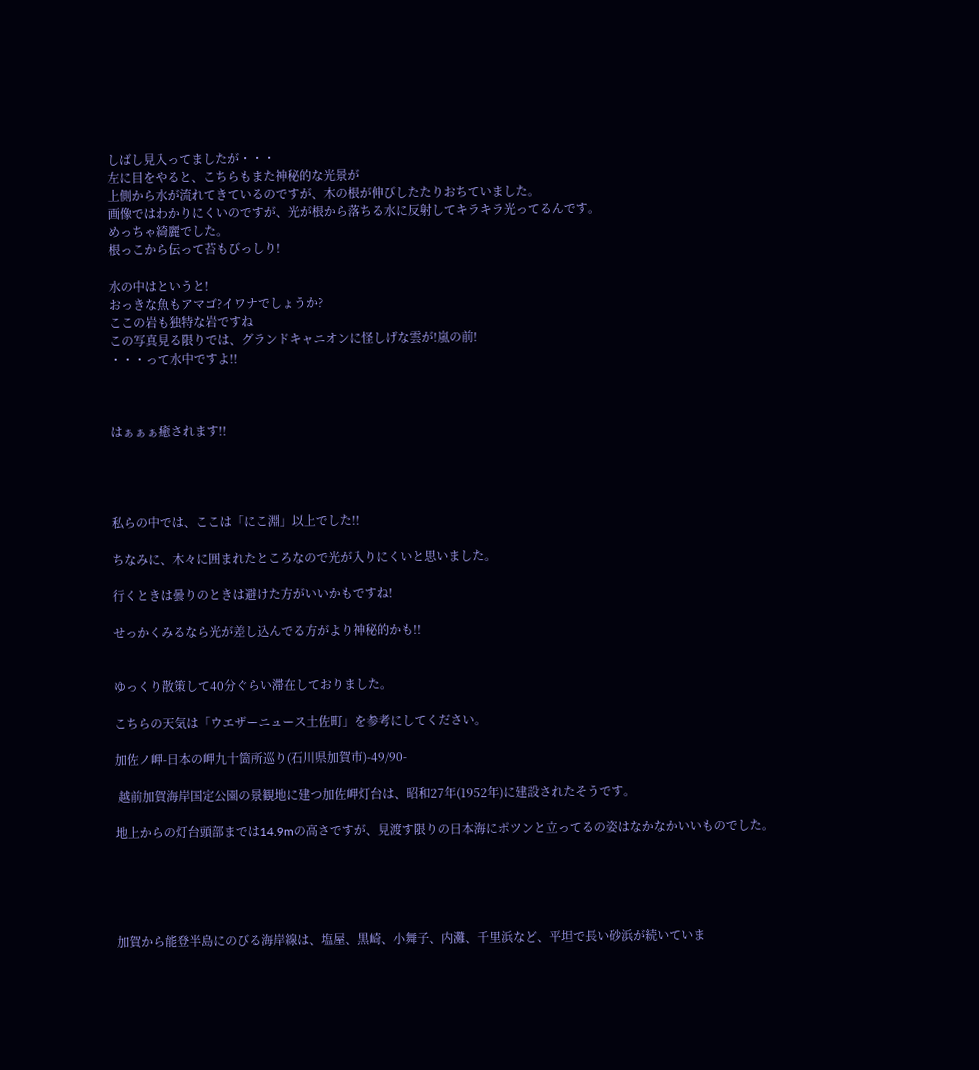しばし見入ってましたが・・・
左に目をやると、こちらもまた神秘的な光景が
上側から水が流れてきているのですが、木の根が伸びしたたりおちていました。
画像ではわかりにくいのですが、光が根から落ちる水に反射してキラキラ光ってるんです。
めっちゃ綺麗でした。
根っこから伝って苔もびっしり!

水の中はというと!
おっきな魚もアマゴ?イワナでしょうか?
ここの岩も独特な岩ですね
この写真見る限りでは、グランドキャニオンに怪しげな雲が!嵐の前!
・・・って水中ですよ!!



はぁぁぁ癒されます!!




私らの中では、ここは「にこ淵」以上でした!!

ちなみに、木々に囲まれたところなので光が入りにくいと思いました。

行くときは曇りのときは避けた方がいいかもですね!

せっかくみるなら光が差し込んでる方がより神秘的かも!!


ゆっくり散策して40分ぐらい滞在しておりました。

こちらの天気は「ウエザーニュース土佐町」を参考にしてください。

加佐ノ岬-日本の岬九十箇所巡り(石川県加賀市)-49/90-

 越前加賀海岸国定公園の景観地に建つ加佐岬灯台は、昭和27年(1952年)に建設されたそうです。

地上からの灯台頭部までは14.9mの高さですが、見渡す限りの日本海にポツンと立ってるの姿はなかなかいいものでした。





加賀から能登半島にのびる海岸線は、塩屋、黒崎、小舞子、内灘、千里浜など、平坦で長い砂浜が続いていま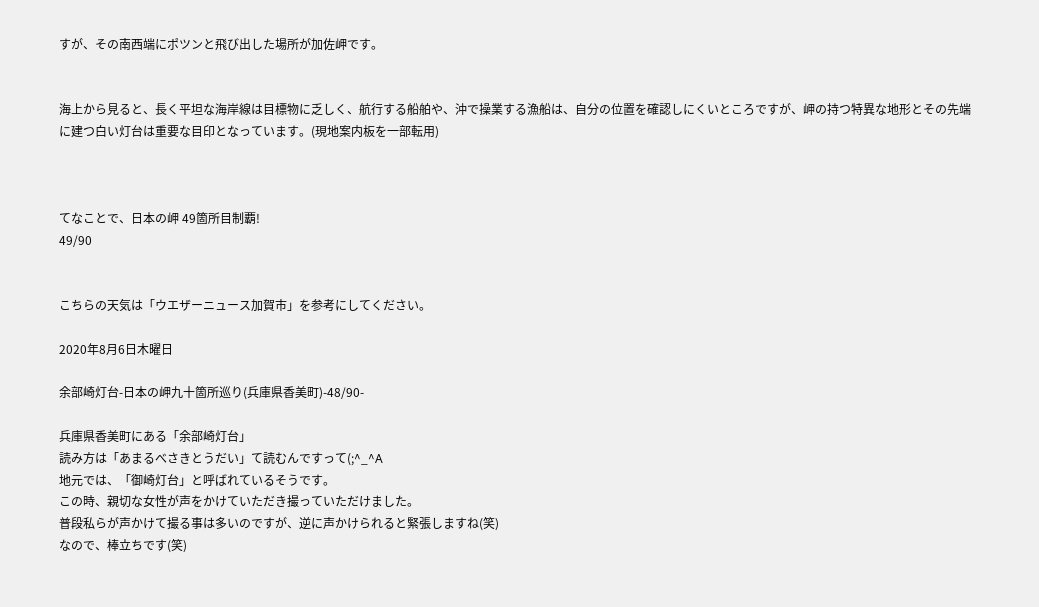すが、その南西端にポツンと飛び出した場所が加佐岬です。


海上から見ると、長く平坦な海岸線は目標物に乏しく、航行する船舶や、沖で操業する漁船は、自分の位置を確認しにくいところですが、岬の持つ特異な地形とその先端に建つ白い灯台は重要な目印となっています。(現地案内板を一部転用)



てなことで、日本の岬 49箇所目制覇!
49/90


こちらの天気は「ウエザーニュース加賀市」を参考にしてください。

2020年8月6日木曜日

余部崎灯台-日本の岬九十箇所巡り(兵庫県香美町)-48/90-

兵庫県香美町にある「余部崎灯台」
読み方は「あまるべさきとうだい」て読むんですって(;^_^A
地元では、「御崎灯台」と呼ばれているそうです。
この時、親切な女性が声をかけていただき撮っていただけました。
普段私らが声かけて撮る事は多いのですが、逆に声かけられると緊張しますね(笑)
なので、棒立ちです(笑)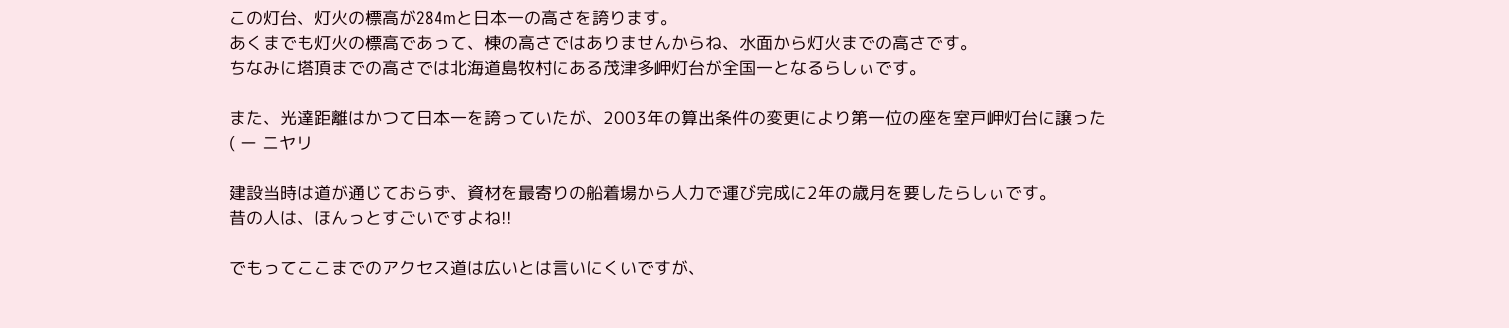この灯台、灯火の標高が284mと日本一の高さを誇ります。
あくまでも灯火の標高であって、棟の高さではありませんからね、水面から灯火までの高さです。
ちなみに塔頂までの高さでは北海道島牧村にある茂津多岬灯台が全国一となるらしぃです。

また、光達距離はかつて日本一を誇っていたが、2003年の算出条件の変更により第一位の座を室戸岬灯台に譲った( ー ニヤリ

建設当時は道が通じておらず、資材を最寄りの船着場から人力で運び完成に2年の歳月を要したらしぃです。
昔の人は、ほんっとすごいですよね!!

でもってここまでのアクセス道は広いとは言いにくいですが、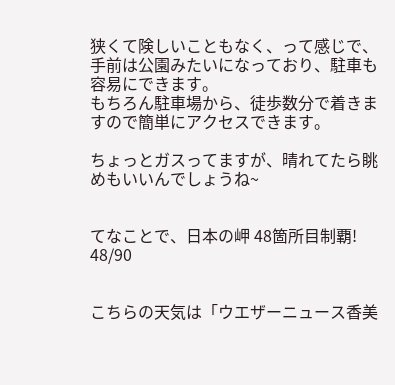狭くて険しいこともなく、って感じで、手前は公園みたいになっており、駐車も容易にできます。
もちろん駐車場から、徒歩数分で着きますので簡単にアクセスできます。

ちょっとガスってますが、晴れてたら眺めもいいんでしょうね~


てなことで、日本の岬 48箇所目制覇!
48/90


こちらの天気は「ウエザーニュース香美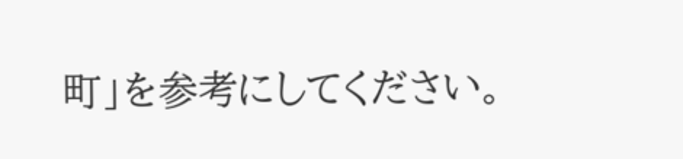町」を参考にしてください。